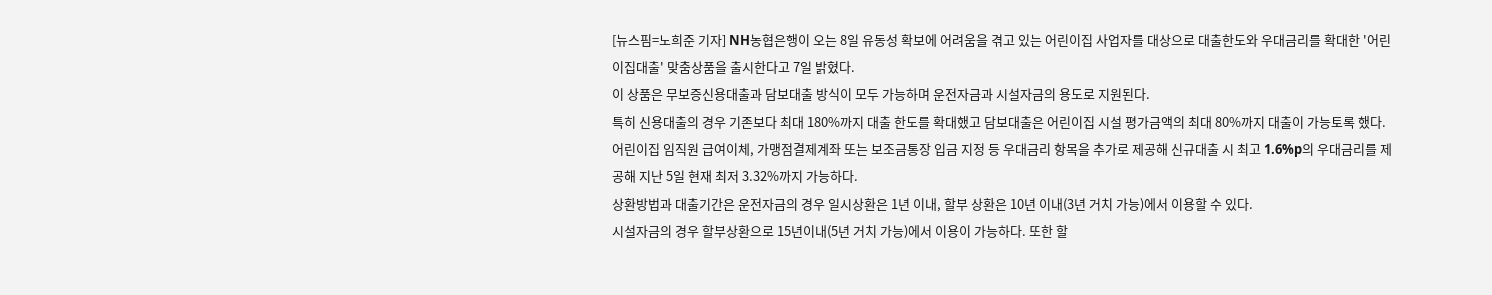[뉴스핌=노희준 기자] NH농협은행이 오는 8일 유동성 확보에 어려움을 겪고 있는 어린이집 사업자를 대상으로 대출한도와 우대금리를 확대한 '어린이집대출' 맞춤상품을 출시한다고 7일 밝혔다.
이 상품은 무보증신용대출과 담보대출 방식이 모두 가능하며 운전자금과 시설자금의 용도로 지원된다.
특히 신용대출의 경우 기존보다 최대 180%까지 대출 한도를 확대했고 담보대출은 어린이집 시설 평가금액의 최대 80%까지 대출이 가능토록 했다.
어린이집 임직원 급여이체, 가맹점결제계좌 또는 보조금통장 입금 지정 등 우대금리 항목을 추가로 제공해 신규대출 시 최고 1.6%p의 우대금리를 제공해 지난 5일 현재 최저 3.32%까지 가능하다.
상환방법과 대출기간은 운전자금의 경우 일시상환은 1년 이내, 할부 상환은 10년 이내(3년 거치 가능)에서 이용할 수 있다.
시설자금의 경우 할부상환으로 15년이내(5년 거치 가능)에서 이용이 가능하다. 또한 할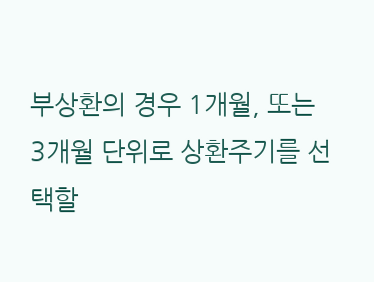부상환의 경우 1개월, 또는 3개월 단위로 상환주기를 선택할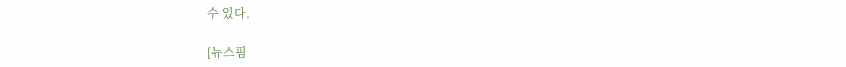수 있다.

[뉴스핌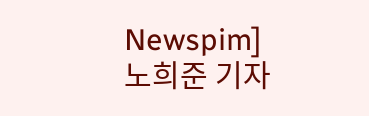Newspim] 노희준 기자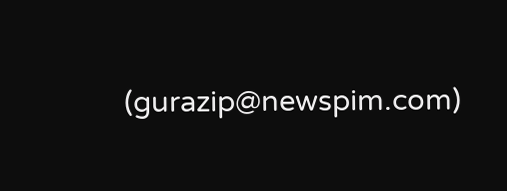(gurazip@newspim.com)